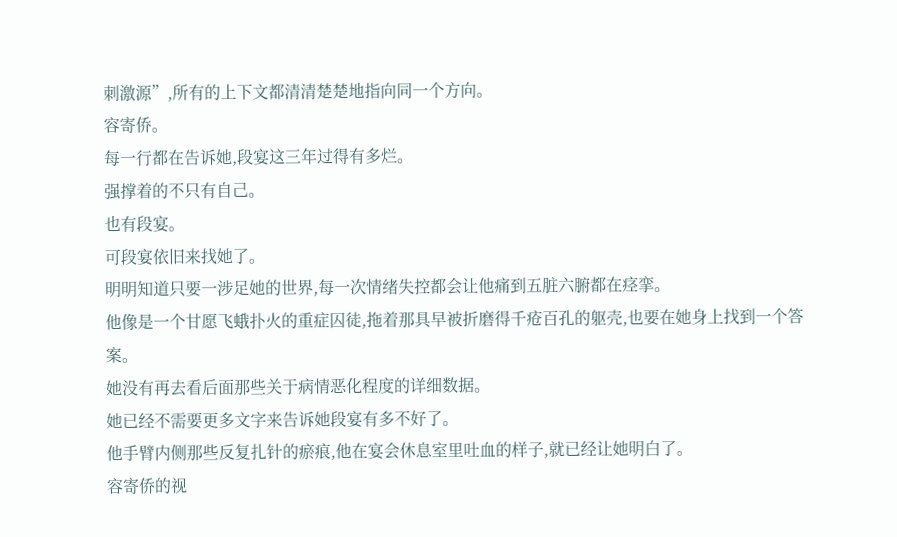刺激源”,所有的上下文都清清楚楚地指向同一个方向。
容寄侨。
每一行都在告诉她,段宴这三年过得有多烂。
强撑着的不只有自己。
也有段宴。
可段宴依旧来找她了。
明明知道只要一涉足她的世界,每一次情绪失控都会让他痛到五脏六腑都在痉挛。
他像是一个甘愿飞蛾扑火的重症囚徒,拖着那具早被折磨得千疮百孔的躯壳,也要在她身上找到一个答案。
她没有再去看后面那些关于病情恶化程度的详细数据。
她已经不需要更多文字来告诉她段宴有多不好了。
他手臂内侧那些反复扎针的瘀痕,他在宴会休息室里吐血的样子,就已经让她明白了。
容寄侨的视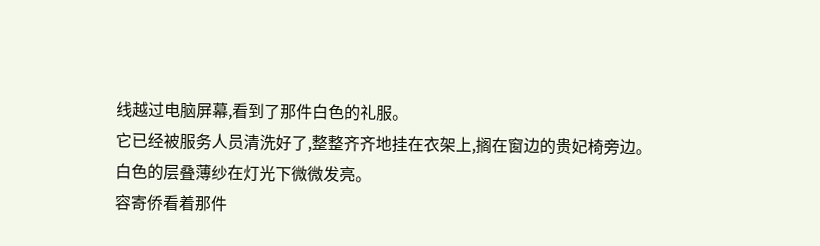线越过电脑屏幕,看到了那件白色的礼服。
它已经被服务人员清洗好了,整整齐齐地挂在衣架上,搁在窗边的贵妃椅旁边。
白色的层叠薄纱在灯光下微微发亮。
容寄侨看着那件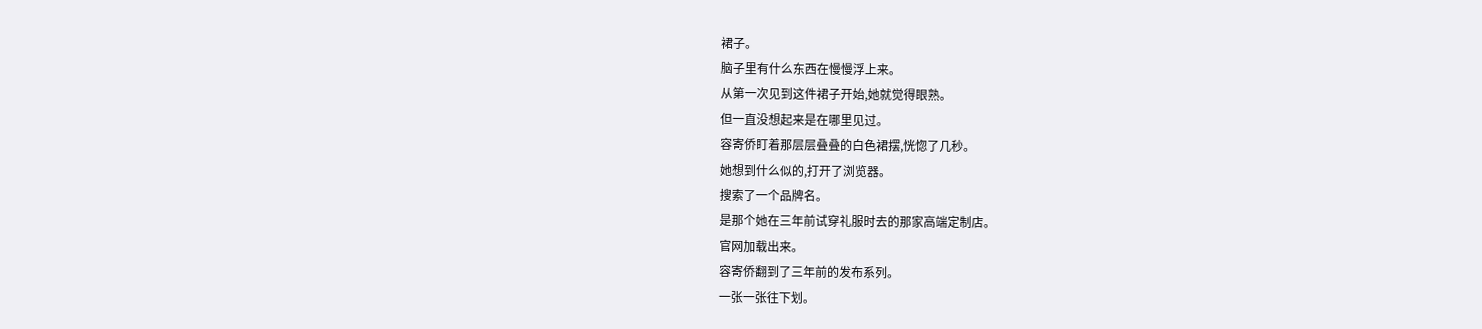裙子。
脑子里有什么东西在慢慢浮上来。
从第一次见到这件裙子开始,她就觉得眼熟。
但一直没想起来是在哪里见过。
容寄侨盯着那层层叠叠的白色裙摆,恍惚了几秒。
她想到什么似的,打开了浏览器。
搜索了一个品牌名。
是那个她在三年前试穿礼服时去的那家高端定制店。
官网加载出来。
容寄侨翻到了三年前的发布系列。
一张一张往下划。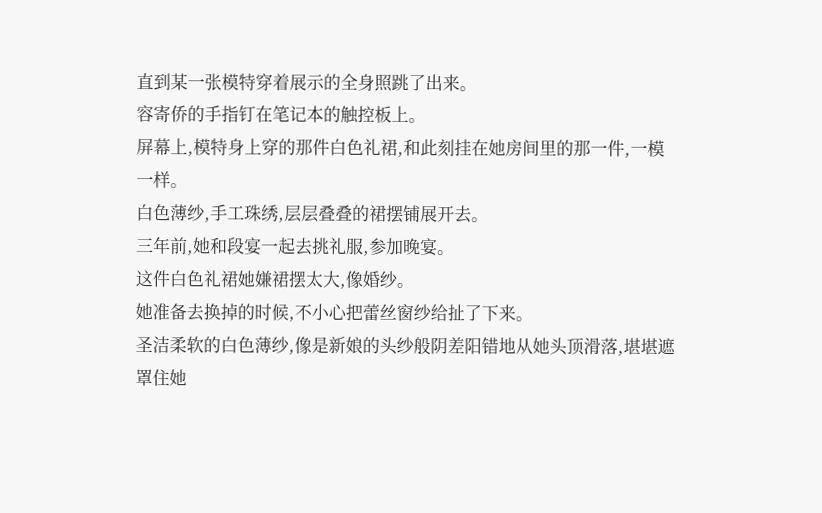直到某一张模特穿着展示的全身照跳了出来。
容寄侨的手指钉在笔记本的触控板上。
屏幕上,模特身上穿的那件白色礼裙,和此刻挂在她房间里的那一件,一模一样。
白色薄纱,手工珠绣,层层叠叠的裙摆铺展开去。
三年前,她和段宴一起去挑礼服,参加晚宴。
这件白色礼裙她嫌裙摆太大,像婚纱。
她准备去换掉的时候,不小心把蕾丝窗纱给扯了下来。
圣洁柔软的白色薄纱,像是新娘的头纱般阴差阳错地从她头顶滑落,堪堪遮罩住她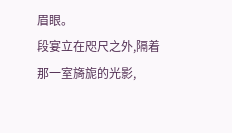眉眼。
段宴立在咫尺之外,隔着那一室旖旎的光影,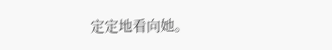定定地看向她。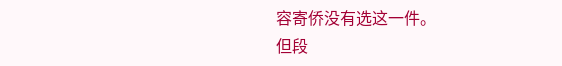容寄侨没有选这一件。
但段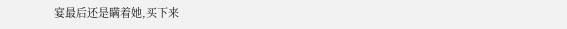宴最后还是瞒着她,买下来